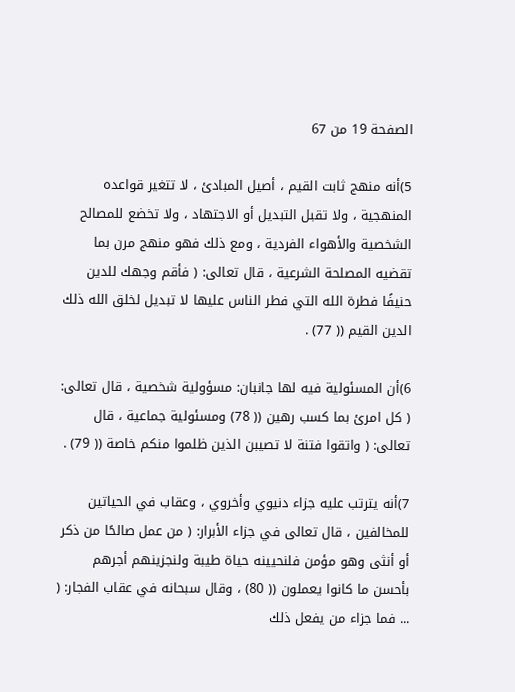الصفحة 19 من 67

5)أنه منهج ثابت القيم ، أصيل المبادئ ، لا تتغير قواعده المنهجية ، ولا تقبل التبديل أو الاجتهاد ، ولا تخضع للمصالح الشخصية والأهواء الفردية ، ومع ذلك فهو منهج مرن بما تقضيه المصلحة الشرعية ، قال تعالى: ( فأقم وجهك للدين حنيفًا فطرة الله التي فطر الناس عليها لا تبديل لخلق الله ذلك الدين القيم (( 77) .

6)أن المسئولية فيه لها جانبان: مسؤولية شخصية ، قال تعالى: ( كل امرئ بما كسب رهين (( 78) ومسئولية جماعية ، قال تعالى: ( واتقوا فتنة لا تصيبن الذين ظلموا منكم خاصة (( 79) .

7)أنه يترتب عليه جزاء دنيوي وأخروي ، وعقاب في الحياتين للمخالفين ، قال تعالى في جزاء الأبرار: ( من عمل صالحًا من ذكر أو أنثى وهو مؤمن فلنحيينه حياة طيبة ولنجزينهم أجرهم بأحسن ما كانوا يعملون (( 80) ، وقال سبحانه في عقاب الفجار: ( ... فما جزاء من يفعل ذلك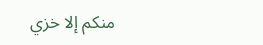منكم إلا خزي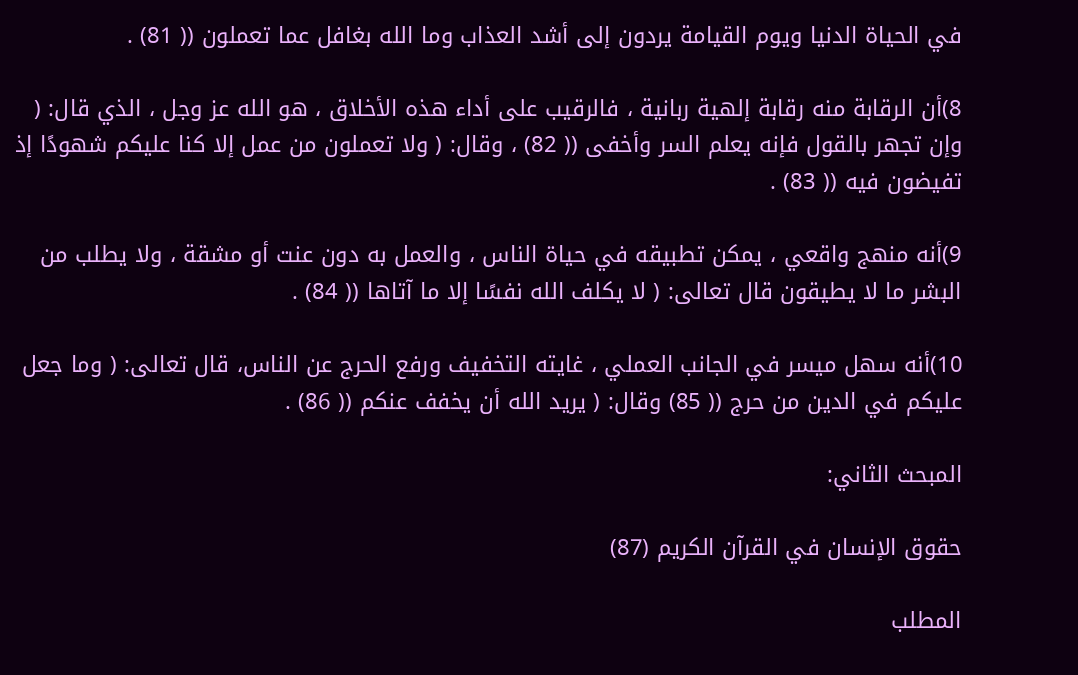في الحياة الدنيا ويوم القيامة يردون إلى أشد العذاب وما الله بغافل عما تعملون (( 81) .

8)أن الرقابة منه رقابة إلهية ربانية ، فالرقيب على أداء هذه الأخلاق ، هو الله عز وجل ، الذي قال: ( وإن تجهر بالقول فإنه يعلم السر وأخفى (( 82) ، وقال: ( ولا تعملون من عمل إلا كنا عليكم شهودًا إذ تفيضون فيه (( 83) .

9)أنه منهج واقعي ، يمكن تطبيقه في حياة الناس ، والعمل به دون عنت أو مشقة ، ولا يطلب من البشر ما لا يطيقون قال تعالى: ( لا يكلف الله نفسًا إلا ما آتاها (( 84) .

10)أنه سهل ميسر في الجانب العملي ، غايته التخفيف ورفع الحرج عن الناس، قال تعالى: ( وما جعل عليكم في الدين من حرج (( 85) وقال: ( يريد الله أن يخفف عنكم (( 86) .

المبحث الثاني:

حقوق الإنسان في القرآن الكريم (87)

المطلب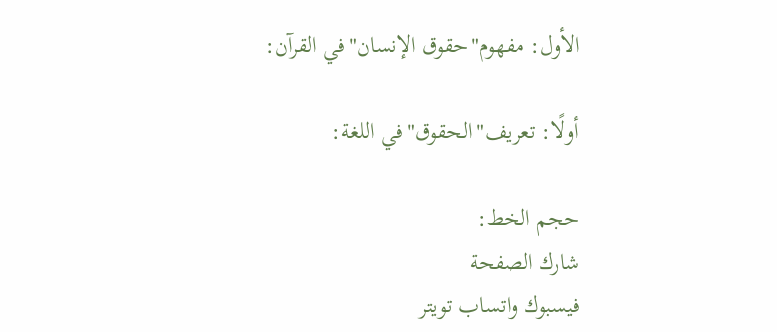الأول: مفهوم"حقوق الإنسان"في القرآن:

أولًا: تعريف"الحقوق"في اللغة:

حجم الخط:
شارك الصفحة
فيسبوك واتساب تويتر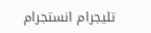تليجرام انستجرام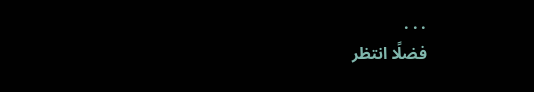. . .
فضلًا انتظر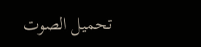تحميل الصوت